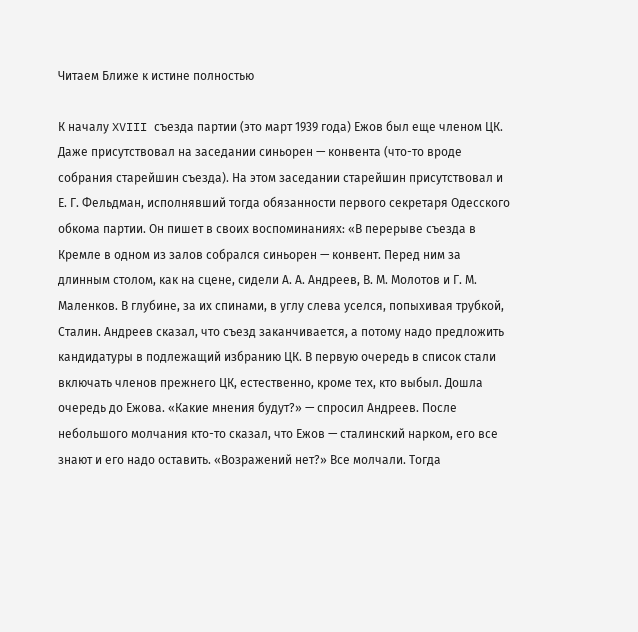Читаем Ближе к истине полностью

К началу XVIII съезда партии (это март 1939 года) Ежов был еще членом ЦК. Даже присутствовал на заседании синьорен — конвента (что-то вроде собрания старейшин съезда). На этом заседании старейшин присутствовал и Е. Г. Фельдман, исполнявший тогда обязанности первого секретаря Одесского обкома партии. Он пишет в своих воспоминаниях: «В перерыве съезда в Кремле в одном из залов собрался синьорен — конвент. Перед ним за длинным столом, как на сцене, сидели А. А. Андреев, В. М. Молотов и Г. М. Маленков. В глубине, за их спинами, в углу слева уселся, попыхивая трубкой, Сталин. Андреев сказал, что съезд заканчивается, а потому надо предложить кандидатуры в подлежащий избранию ЦК. В первую очередь в список стали включать членов прежнего ЦК, естественно, кроме тех, кто выбыл. Дошла очередь до Ежова. «Какие мнения будут?» — спросил Андреев. После небольшого молчания кто-то сказал, что Ежов — сталинский нарком, его все знают и его надо оставить. «Возражений нет?» Все молчали. Тогда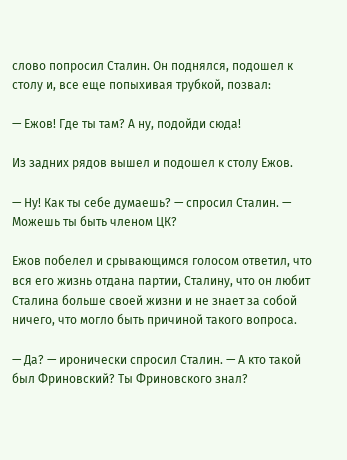слово попросил Сталин. Он поднялся, подошел к столу и, все еще попыхивая трубкой, позвал:

— Ежов! Где ты там? А ну, подойди сюда!

Из задних рядов вышел и подошел к столу Ежов.

— Ну! Как ты себе думаешь? — спросил Сталин. — Можешь ты быть членом ЦК?

Ежов побелел и срывающимся голосом ответил, что вся его жизнь отдана партии, Сталину, что он любит Сталина больше своей жизни и не знает за собой ничего, что могло быть причиной такого вопроса.

— Да? — иронически спросил Сталин. — А кто такой был Фриновский? Ты Фриновского знал?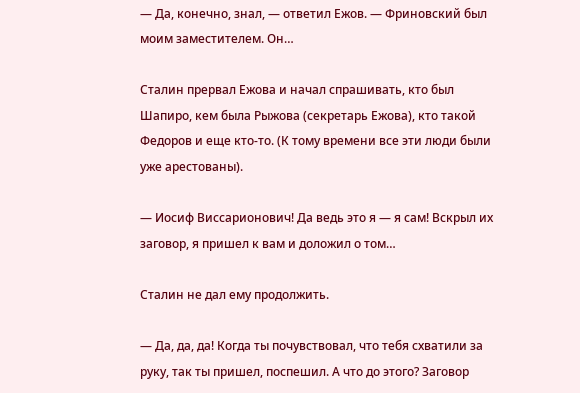— Да, конечно, знал, — ответил Ежов. — Фриновский был моим заместителем. Он…

Сталин прервал Ежова и начал спрашивать, кто был Шапиро, кем была Рыжова (секретарь Ежова), кто такой Федоров и еще кто-то. (К тому времени все эти люди были уже арестованы).

— Иосиф Виссарионович! Да ведь это я — я сам! Вскрыл их заговор, я пришел к вам и доложил о том…

Сталин не дал ему продолжить.

— Да, да, да! Когда ты почувствовал, что тебя схватили за руку, так ты пришел, поспешил. А что до этого? Заговор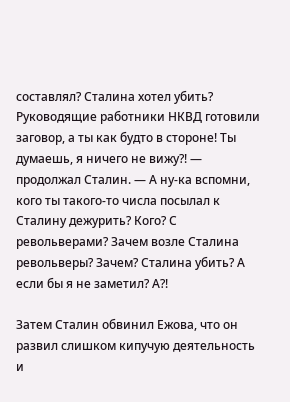составлял? Сталина хотел убить? Руководящие работники НКВД готовили заговор, а ты как будто в стороне! Ты думаешь, я ничего не вижу?! — продолжал Сталин. — А ну-ка вспомни, кого ты такого-то числа посылал к Сталину дежурить? Кого? С револьверами? Зачем возле Сталина револьверы? Зачем? Сталина убить? А если бы я не заметил? А?!

Затем Сталин обвинил Ежова, что он развил слишком кипучую деятельность и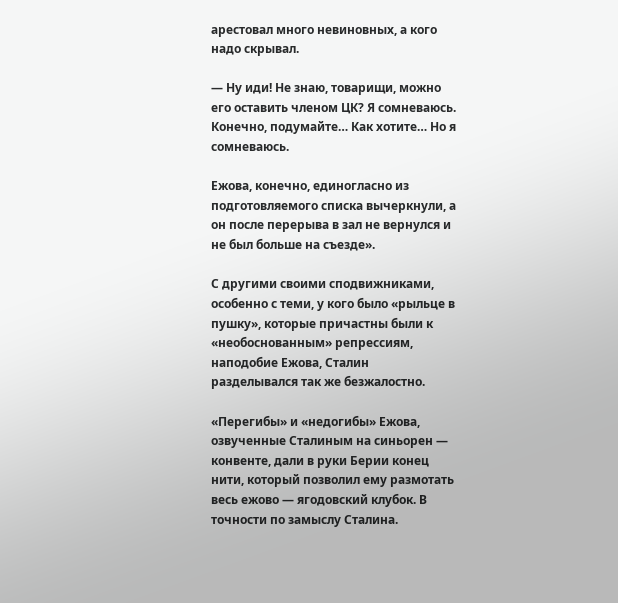арестовал много невиновных, а кого надо скрывал.

— Ну иди! Не знаю, товарищи, можно его оставить членом ЦК? Я сомневаюсь. Конечно, подумайте… Как хотите… Но я сомневаюсь.

Ежова, конечно, единогласно из подготовляемого списка вычеркнули, а он после перерыва в зал не вернулся и не был больше на съезде».

С другими своими сподвижниками, особенно с теми, у кого было «рыльце в пушку», которые причастны были к «необоснованным» репрессиям, наподобие Ежова, Сталин разделывался так же безжалостно.

«Перегибы» и «недогибы» Ежова, озвученные Сталиным на синьорен — конвенте, дали в руки Берии конец нити, который позволил ему размотать весь ежово — ягодовский клубок. В точности по замыслу Сталина.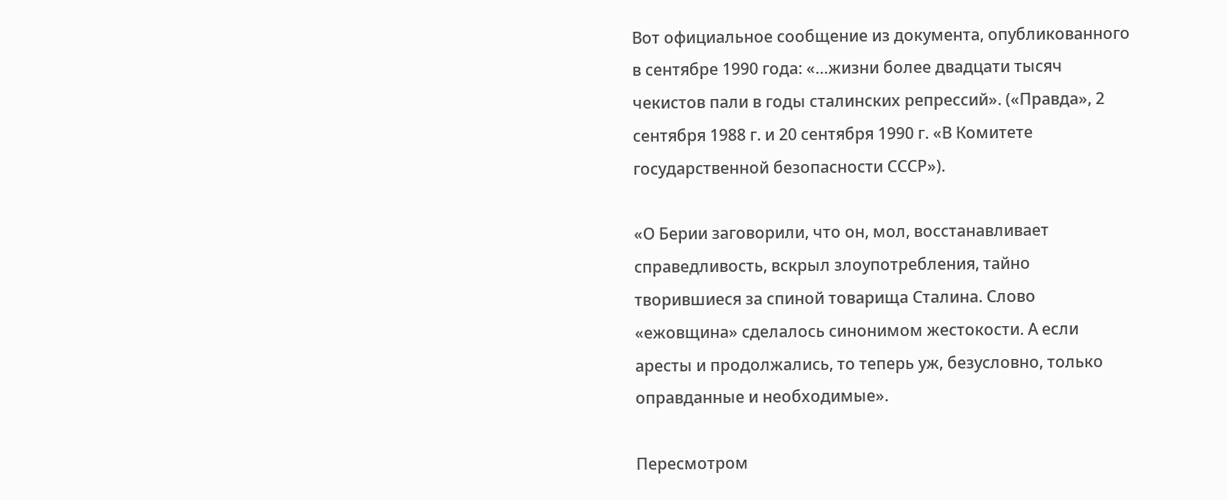Вот официальное сообщение из документа, опубликованного в сентябре 1990 года: «…жизни более двадцати тысяч чекистов пали в годы сталинских репрессий». («Правда», 2 сентября 1988 г. и 20 сентября 1990 г. «В Комитете государственной безопасности СССР»).

«О Берии заговорили, что он, мол, восстанавливает справедливость, вскрыл злоупотребления, тайно творившиеся за спиной товарища Сталина. Слово «ежовщина» сделалось синонимом жестокости. А если аресты и продолжались, то теперь уж, безусловно, только оправданные и необходимые».

Пересмотром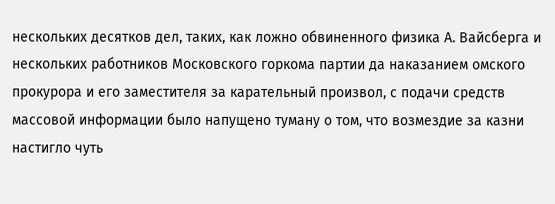нескольких десятков дел, таких, как ложно обвиненного физика А. Вайсберга и нескольких работников Московского горкома партии да наказанием омского прокурора и его заместителя за карательный произвол, с подачи средств массовой информации было напущено туману о том, что возмездие за казни настигло чуть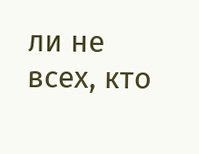ли не всех, кто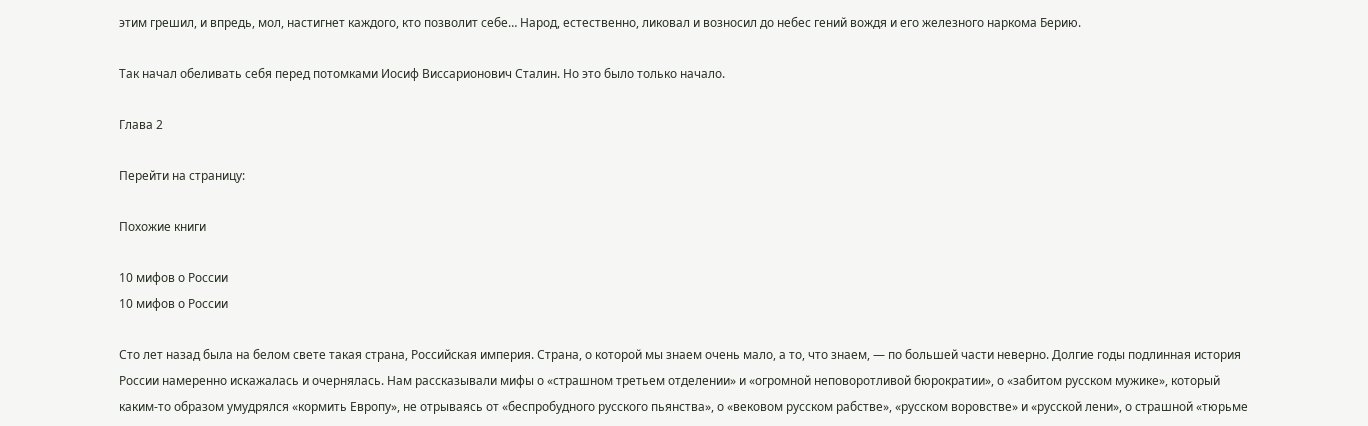этим грешил, и впредь, мол, настигнет каждого, кто позволит себе… Народ, естественно, ликовал и возносил до небес гений вождя и его железного наркома Берию.

Так начал обеливать себя перед потомками Иосиф Виссарионович Сталин. Но это было только начало.

Глава 2

Перейти на страницу:

Похожие книги

10 мифов о России
10 мифов о России

Сто лет назад была на белом свете такая страна, Российская империя. Страна, о которой мы знаем очень мало, а то, что знаем, — по большей части неверно. Долгие годы подлинная история России намеренно искажалась и очернялась. Нам рассказывали мифы о «страшном третьем отделении» и «огромной неповоротливой бюрократии», о «забитом русском мужике», который каким-то образом умудрялся «кормить Европу», не отрываясь от «беспробудного русского пьянства», о «вековом русском рабстве», «русском воровстве» и «русской лени», о страшной «тюрьме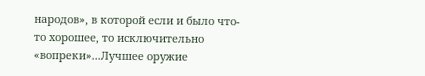народов», в которой если и было что-то хорошее, то исключительно «вопреки»...Лучшее оружие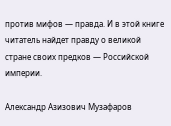против мифов — правда. И в этой книге читатель найдет правду о великой стране своих предков — Российской империи.

Александр Азизович Музафаров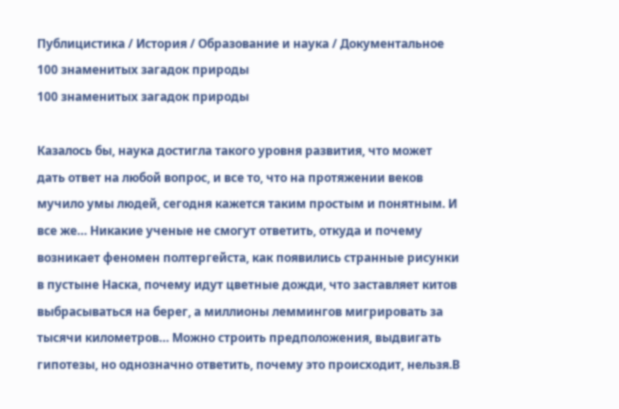Публицистика / История / Образование и наука / Документальное
100 знаменитых загадок природы
100 знаменитых загадок природы

Казалось бы, наука достигла такого уровня развития, что может дать ответ на любой вопрос, и все то, что на протяжении веков мучило умы людей, сегодня кажется таким простым и понятным. И все же… Никакие ученые не смогут ответить, откуда и почему возникает феномен полтергейста, как появились странные рисунки в пустыне Наска, почему идут цветные дожди, что заставляет китов выбрасываться на берег, а миллионы леммингов мигрировать за тысячи километров… Можно строить предположения, выдвигать гипотезы, но однозначно ответить, почему это происходит, нельзя.В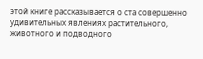этой книге рассказывается о ста совершенно удивительных явлениях растительного, животного и подводного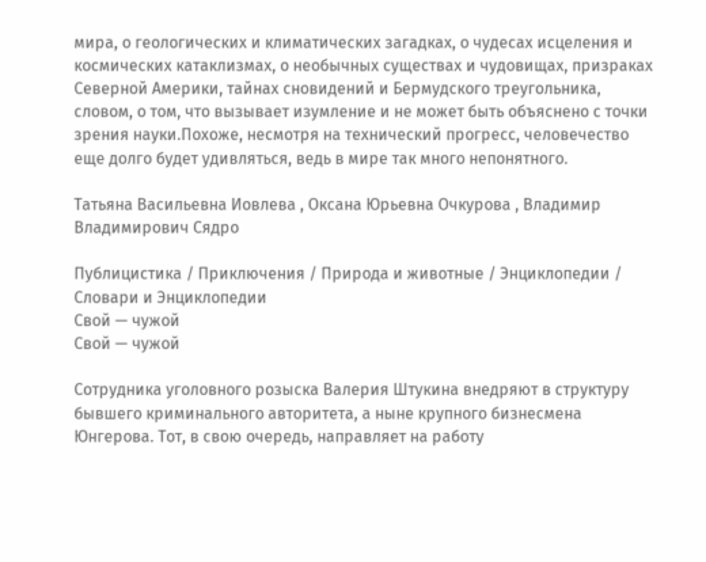мира, о геологических и климатических загадках, о чудесах исцеления и космических катаклизмах, о необычных существах и чудовищах, призраках Северной Америки, тайнах сновидений и Бермудского треугольника, словом, о том, что вызывает изумление и не может быть объяснено с точки зрения науки.Похоже, несмотря на технический прогресс, человечество еще долго будет удивляться, ведь в мире так много непонятного.

Татьяна Васильевна Иовлева , Оксана Юрьевна Очкурова , Владимир Владимирович Сядро

Публицистика / Приключения / Природа и животные / Энциклопедии / Словари и Энциклопедии
Свой — чужой
Свой — чужой

Сотрудника уголовного розыска Валерия Штукина внедряют в структуру бывшего криминального авторитета, а ныне крупного бизнесмена Юнгерова. Тот, в свою очередь, направляет на работу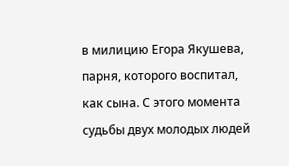в милицию Егора Якушева, парня, которого воспитал, как сына. С этого момента судьбы двух молодых людей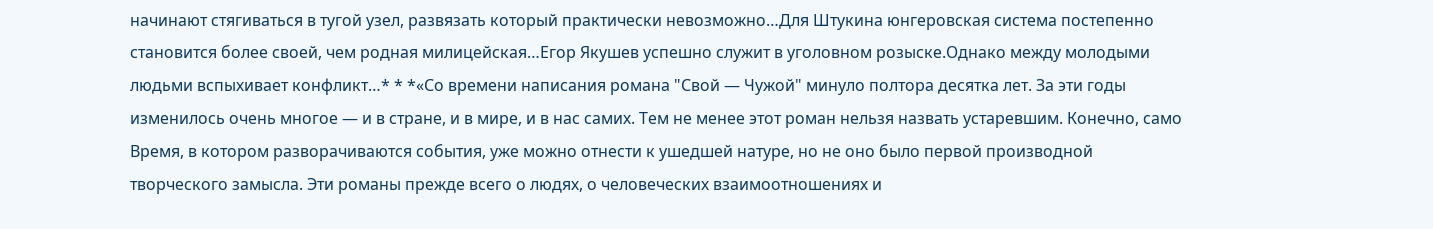начинают стягиваться в тугой узел, развязать который практически невозможно…Для Штукина юнгеровская система постепенно становится более своей, чем родная милицейская…Егор Якушев успешно служит в уголовном розыске.Однако между молодыми людьми вспыхивает конфликт…* * *«Со времени написания романа "Свой — Чужой" минуло полтора десятка лет. За эти годы изменилось очень многое — и в стране, и в мире, и в нас самих. Тем не менее этот роман нельзя назвать устаревшим. Конечно, само Время, в котором разворачиваются события, уже можно отнести к ушедшей натуре, но не оно было первой производной творческого замысла. Эти романы прежде всего о людях, о человеческих взаимоотношениях и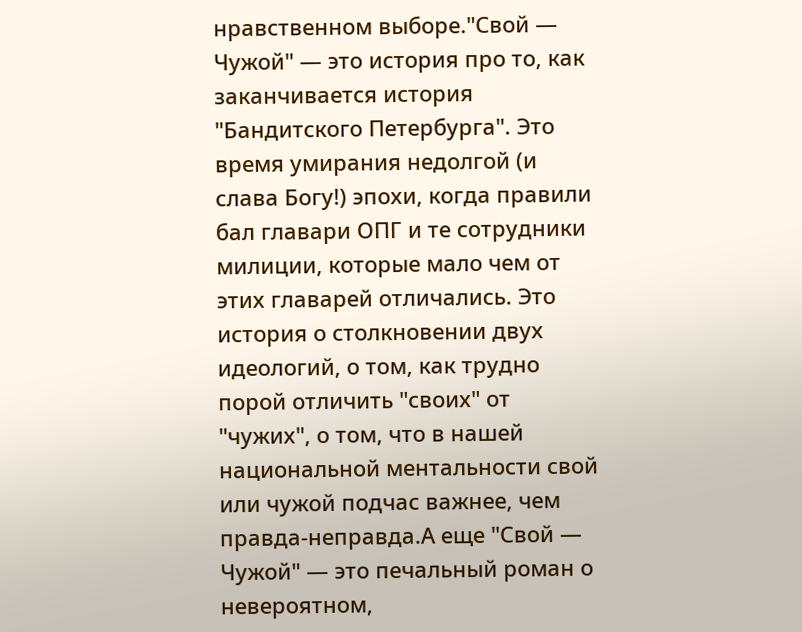нравственном выборе."Свой — Чужой" — это история про то, как заканчивается история "Бандитского Петербурга". Это время умирания недолгой (и слава Богу!) эпохи, когда правили бал главари ОПГ и те сотрудники милиции, которые мало чем от этих главарей отличались. Это история о столкновении двух идеологий, о том, как трудно порой отличить "своих" от "чужих", о том, что в нашей национальной ментальности свой или чужой подчас важнее, чем правда-неправда.А еще "Свой — Чужой" — это печальный роман о невероятном,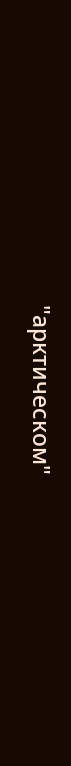"арктическом"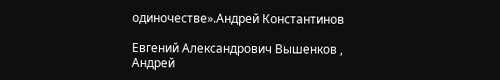одиночестве».Андрей Константинов

Евгений Александрович Вышенков , Андрей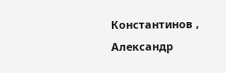Константинов , Александр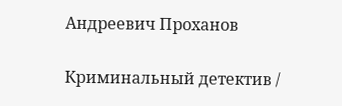Андреевич Проханов

Криминальный детектив /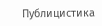Публицистика